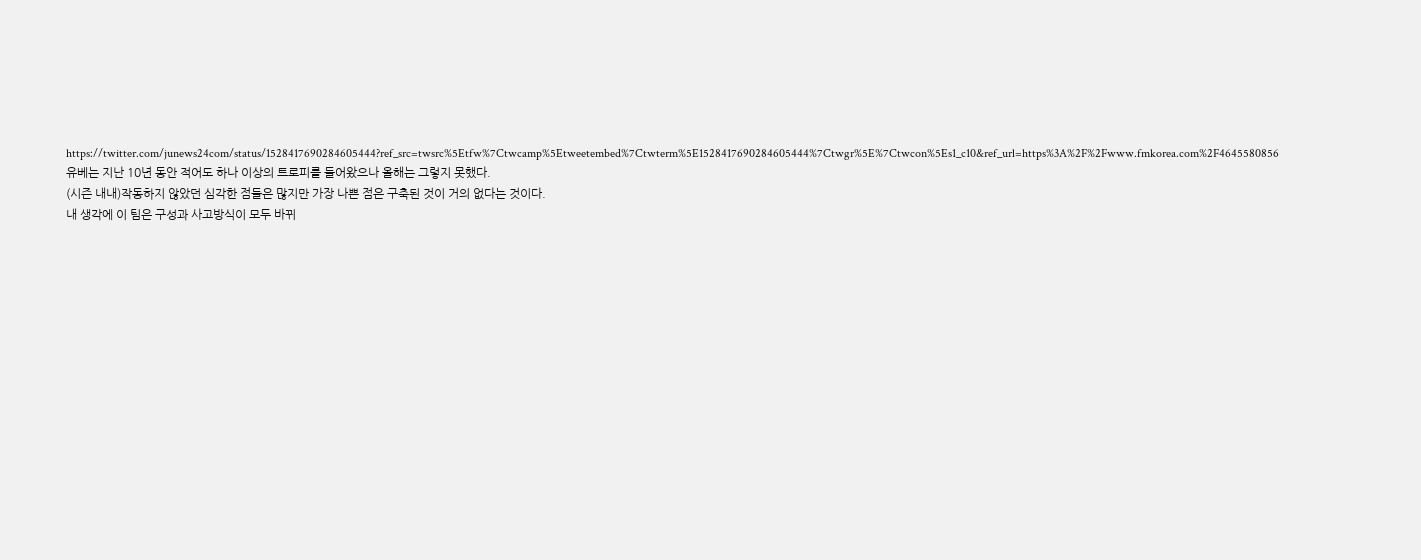https://twitter.com/junews24com/status/1528417690284605444?ref_src=twsrc%5Etfw%7Ctwcamp%5Etweetembed%7Ctwterm%5E1528417690284605444%7Ctwgr%5E%7Ctwcon%5Es1_c10&ref_url=https%3A%2F%2Fwww.fmkorea.com%2F4645580856
유베는 지난 10년 동안 적어도 하나 이상의 트로피를 들어왔으나 올해는 그렇지 못했다.
(시즌 내내)작동하지 않았던 심각한 점들은 많지만 가장 나쁜 점은 구축된 것이 거의 없다는 것이다.
내 생각에 이 팀은 구성과 사고방식이 모두 바뀌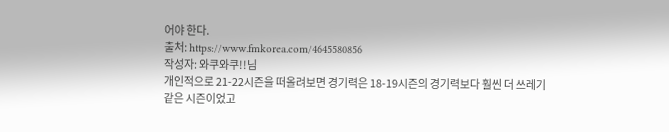어야 한다.
출처: https://www.fmkorea.com/4645580856
작성자: 와쿠와쿠!!님
개인적으로 21-22시즌을 떠올려보면 경기력은 18-19시즌의 경기력보다 훨씬 더 쓰레기 같은 시즌이었고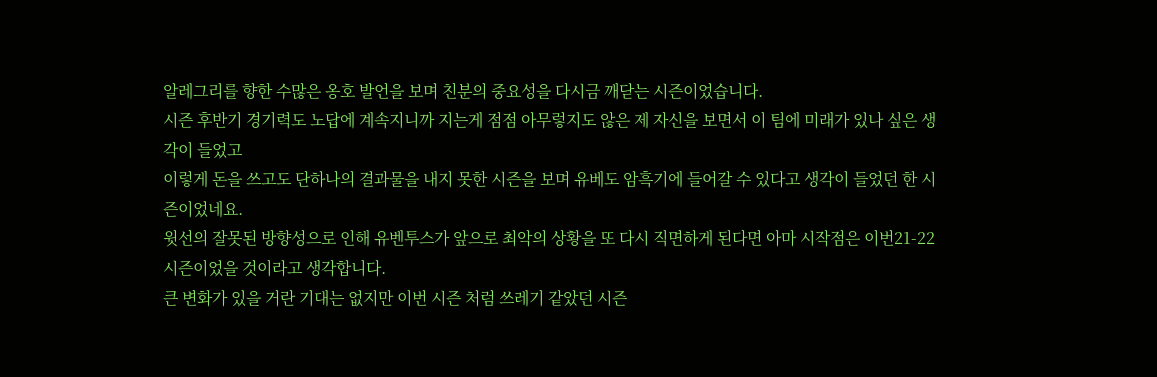알레그리를 향한 수많은 옹호 발언을 보며 친분의 중요성을 다시금 깨닫는 시즌이었습니다.
시즌 후반기 경기력도 노답에 계속지니까 지는게 점점 아무렇지도 않은 제 자신을 보면서 이 팀에 미래가 있나 싶은 생각이 들었고
이렇게 돈을 쓰고도 단하나의 결과물을 내지 못한 시즌을 보며 유베도 암흑기에 들어갈 수 있다고 생각이 들었던 한 시즌이었네요.
윗선의 잘못된 방향성으로 인해 유벤투스가 앞으로 최악의 상황을 또 다시 직면하게 된다면 아마 시작점은 이번21-22시즌이었을 것이라고 생각합니다.
큰 변화가 있을 거란 기대는 없지만 이번 시즌 처럼 쓰레기 같았던 시즌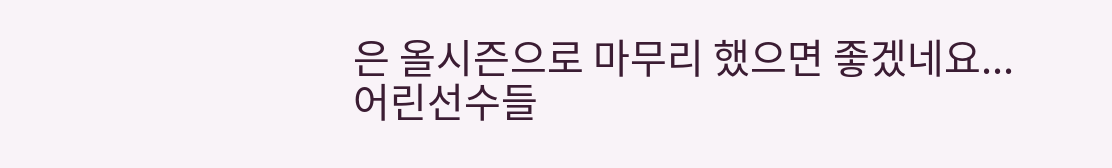은 올시즌으로 마무리 했으면 좋겠네요...
어린선수들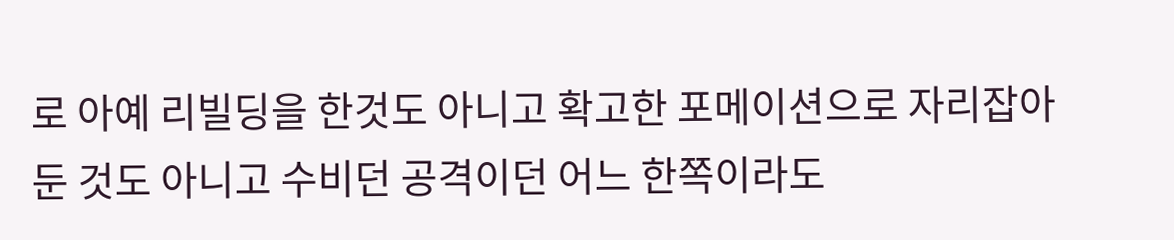로 아예 리빌딩을 한것도 아니고 확고한 포메이션으로 자리잡아둔 것도 아니고 수비던 공격이던 어느 한쪽이라도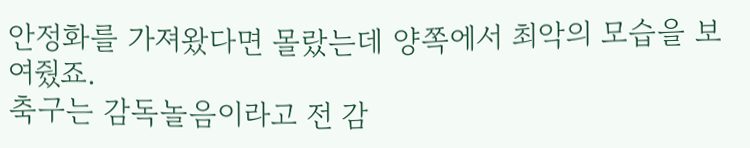안정화를 가져왔다면 몰랐는데 양쪽에서 최악의 모습을 보여줬죠.
축구는 감독놀음이라고 전 감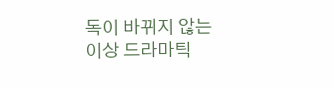독이 바뀌지 않는 이상 드라마틱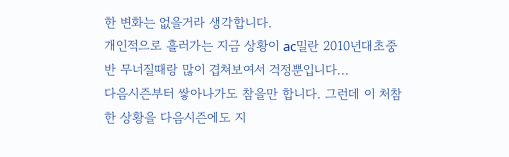한 변화는 없을거라 생각합니다.
개인적으로 흘러가는 지금 상황이 ac밀란 2010년대초중반 무너질때랑 많이 겹쳐보여서 걱정뿐입니다...
다음시즌부터 쌓아나가도 참을만 합니다. 그런데 이 처참한 상황을 다음시즌에도 지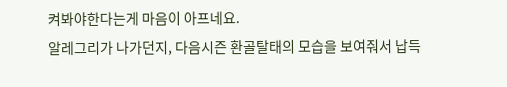켜봐야한다는게 마음이 아프네요.
알레그리가 나가던지, 다음시즌 환골탈태의 모습을 보여줘서 납득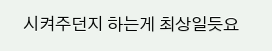시켜주던지 하는게 최상일듯요